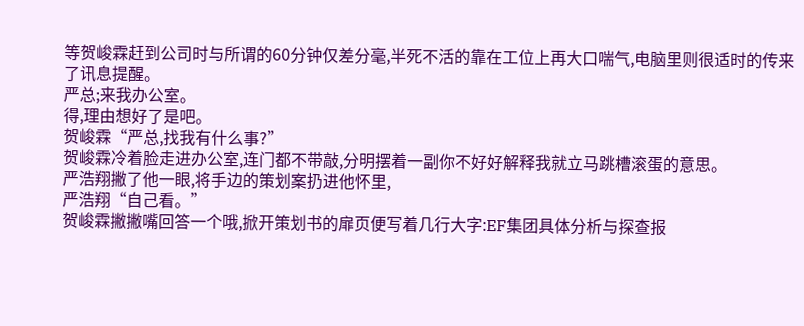等贺峻霖赶到公司时与所谓的60分钟仅差分毫,半死不活的靠在工位上再大口喘气,电脑里则很适时的传来了讯息提醒。
严总;来我办公室。
得,理由想好了是吧。
贺峻霖“严总,找我有什么事?”
贺峻霖冷着脸走进办公室,连门都不带敲,分明摆着一副你不好好解释我就立马跳槽滚蛋的意思。
严浩翔撇了他一眼,将手边的策划案扔进他怀里,
严浩翔“自己看。”
贺峻霖撇撇嘴回答一个哦,掀开策划书的扉页便写着几行大字:EF集团具体分析与探查报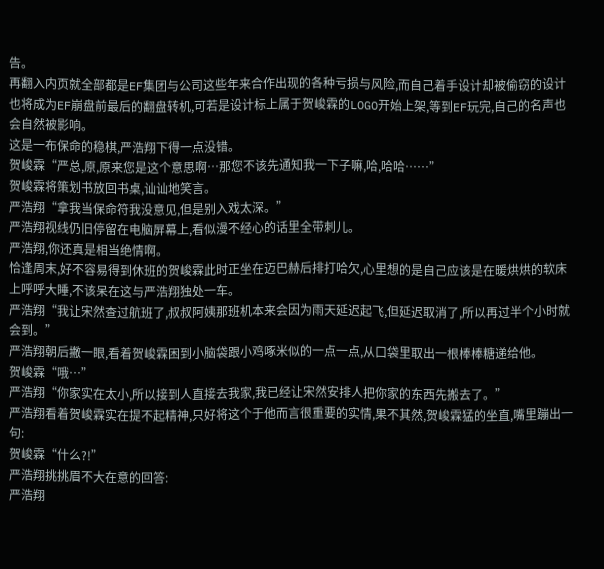告。
再翻入内页就全部都是EF集团与公司这些年来合作出现的各种亏损与风险,而自己着手设计却被偷窃的设计也将成为EF崩盘前最后的翻盘转机,可若是设计标上属于贺峻霖的LOGO开始上架,等到EF玩完,自己的名声也会自然被影响。
这是一布保命的稳棋,严浩翔下得一点没错。
贺峻霖“严总,原,原来您是这个意思啊…那您不该先通知我一下子嘛,哈,哈哈……”
贺峻霖将策划书放回书桌,讪讪地笑言。
严浩翔“拿我当保命符我没意见,但是别入戏太深。”
严浩翔视线仍旧停留在电脑屏幕上,看似漫不经心的话里全带刺儿。
严浩翔,你还真是相当绝情啊。
恰逢周末,好不容易得到休班的贺峻霖此时正坐在迈巴赫后排打哈欠,心里想的是自己应该是在暖烘烘的软床上呼呼大睡,不该呆在这与严浩翔独处一车。
严浩翔“我让宋然查过航班了,叔叔阿姨那班机本来会因为雨天延迟起飞,但延迟取消了,所以再过半个小时就会到。”
严浩翔朝后撇一眼,看着贺峻霖困到小脑袋跟小鸡啄米似的一点一点,从口袋里取出一根棒棒糖递给他。
贺峻霖“哦…”
严浩翔“你家实在太小,所以接到人直接去我家,我已经让宋然安排人把你家的东西先搬去了。”
严浩翔看着贺峻霖实在提不起精神,只好将这个于他而言很重要的实情,果不其然,贺峻霖猛的坐直,嘴里蹦出一句:
贺峻霖“什么?!”
严浩翔挑挑眉不大在意的回答:
严浩翔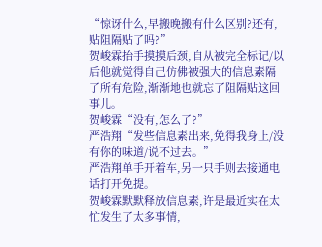“惊讶什么,早搬晚搬有什么区别?还有,贴阻隔贴了吗?”
贺峻霖抬手摸摸后颈,自从被完全标记/以后他就觉得自己仿佛被强大的信息素隔了所有危险,渐渐地也就忘了阻隔贴这回事儿。
贺峻霖“没有,怎么了?”
严浩翔“发些信息素出来,免得我身上/没有你的味道/说不过去。”
严浩翔单手开着车,另一只手则去接通电话打开免提。
贺峻霖默默释放信息素,许是最近实在太忙发生了太多事情,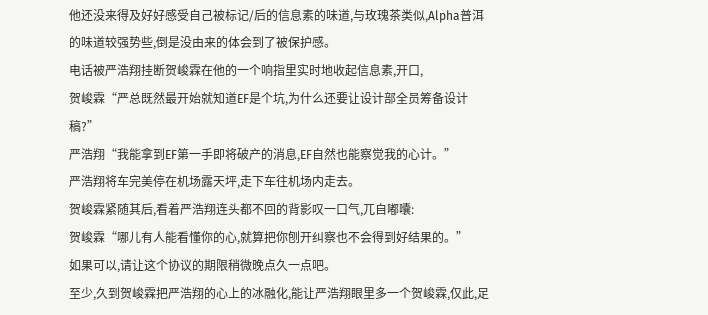他还没来得及好好感受自己被标记/后的信息素的味道,与玫瑰茶类似,Alpha普洱的味道较强势些,倒是没由来的体会到了被保护感。
电话被严浩翔挂断贺峻霖在他的一个响指里实时地收起信息素,开口,
贺峻霖“严总既然最开始就知道EF是个坑,为什么还要让设计部全员筹备设计稿?”
严浩翔“我能拿到EF第一手即将破产的消息,EF自然也能察觉我的心计。”
严浩翔将车完美停在机场露天坪,走下车往机场内走去。
贺峻霖紧随其后,看着严浩翔连头都不回的背影叹一口气,兀自嘟囔:
贺峻霖“哪儿有人能看懂你的心,就算把你刨开纠察也不会得到好结果的。”
如果可以,请让这个协议的期限稍微晚点久一点吧。
至少,久到贺峻霖把严浩翔的心上的冰融化,能让严浩翔眼里多一个贺峻霖,仅此,足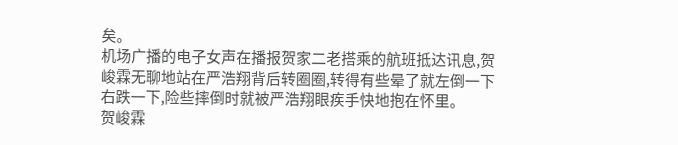矣。
机场广播的电子女声在播报贺家二老搭乘的航班抵达讯息,贺峻霖无聊地站在严浩翔背后转圈圈,转得有些晕了就左倒一下右跌一下,险些摔倒时就被严浩翔眼疾手快地抱在怀里。
贺峻霖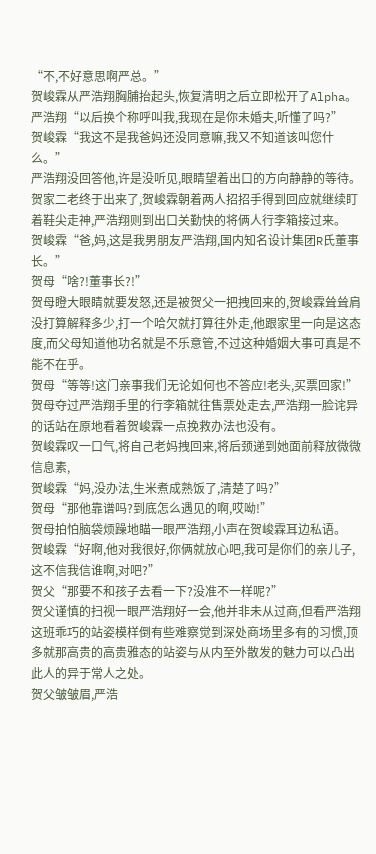“不,不好意思啊严总。”
贺峻霖从严浩翔胸脯抬起头,恢复清明之后立即松开了Alpha。
严浩翔“以后换个称呼叫我,我现在是你未婚夫,听懂了吗?”
贺峻霖“我这不是我爸妈还没同意嘛,我又不知道该叫您什么。”
严浩翔没回答他,许是没听见,眼睛望着出口的方向静静的等待。
贺家二老终于出来了,贺峻霖朝着两人招招手得到回应就继续盯着鞋尖走神,严浩翔则到出口关勤快的将俩人行李箱接过来。
贺峻霖“爸,妈,这是我男朋友严浩翔,国内知名设计集团R氏董事长。”
贺母“啥?!董事长?!”
贺母瞪大眼睛就要发怒,还是被贺父一把拽回来的,贺峻霖耸耸肩没打算解释多少,打一个哈欠就打算往外走,他跟家里一向是这态度,而父母知道他功名就是不乐意管,不过这种婚姻大事可真是不能不在乎。
贺母“等等!这门亲事我们无论如何也不答应!老头,买票回家!”
贺母夺过严浩翔手里的行李箱就往售票处走去,严浩翔一脸诧异的话站在原地看着贺峻霖一点挽救办法也没有。
贺峻霖叹一口气,将自己老妈拽回来,将后颈递到她面前释放微微信息素,
贺峻霖“妈,没办法,生米煮成熟饭了,清楚了吗?”
贺母“那他靠谱吗?到底怎么遇见的啊,哎呦!”
贺母拍怕脑袋烦躁地瞄一眼严浩翔,小声在贺峻霖耳边私语。
贺峻霖“好啊,他对我很好,你俩就放心吧,我可是你们的亲儿子,这不信我信谁啊,对吧?”
贺父“那要不和孩子去看一下?没准不一样呢?”
贺父谨慎的扫视一眼严浩翔好一会,他并非未从过商,但看严浩翔这班乖巧的站姿模样倒有些难察觉到深处商场里多有的习惯,顶多就那高贵的高贵雅态的站姿与从内至外散发的魅力可以凸出此人的异于常人之处。
贺父皱皱眉,严浩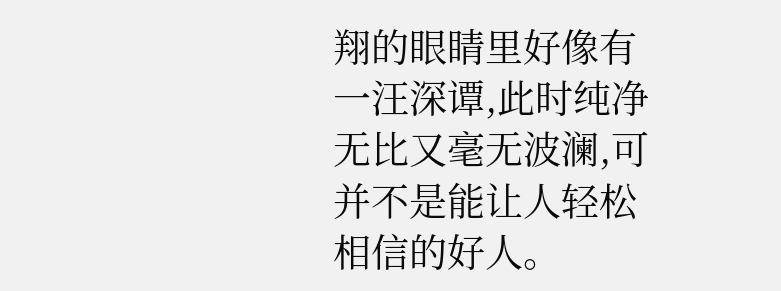翔的眼睛里好像有一汪深谭,此时纯净无比又毫无波澜,可并不是能让人轻松相信的好人。